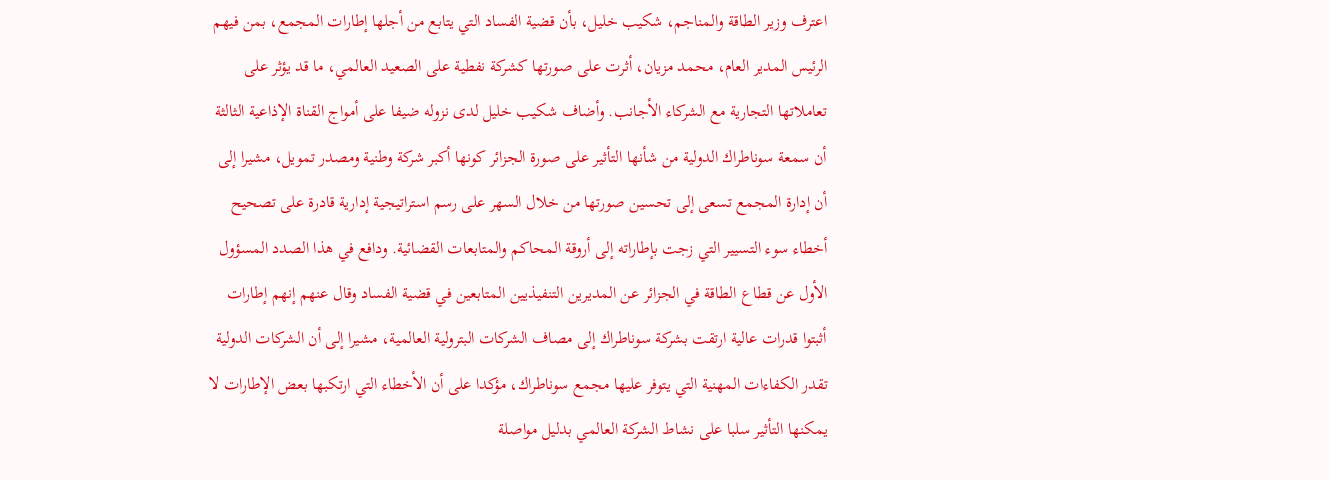اعترف وزير الطاقة والمناجم، شكيب خليل، بأن قضية الفساد التي يتابع من أجلها إطارات المجمع، بمن فيهم الرئيس المدير العام، محمد مزيان، أثرت على صورتها كشركة نفطية على الصعيد العالمي، ما قد يؤثر على تعاملاتها التجارية مع الشركاء الأجانب. وأضاف شكيب خليل لدى نزوله ضيفا على أمواج القناة الإذاعية الثالثة أن سمعة سوناطراك الدولية من شأنها التأثير على صورة الجزائر كونها أكبر شركة وطنية ومصدر تمويل، مشيرا إلى أن إدارة المجمع تسعى إلى تحسين صورتها من خلال السهر على رسم استراتيجية إدارية قادرة على تصحيح أخطاء سوء التسيير التي زجت بإطاراته إلى أروقة المحاكم والمتابعات القضائية. ودافع في هذا الصدد المسؤول الأول عن قطاع الطاقة في الجزائر عن المديرين التنفيذيين المتابعين في قضية الفساد وقال عنهم إنهم إطارات أثبتوا قدرات عالية ارتقت بشركة سوناطراك إلى مصاف الشركات البترولية العالمية، مشيرا إلى أن الشركات الدولية تقدر الكفاءات المهنية التي يتوفر عليها مجمع سوناطراك، مؤكدا على أن الأخطاء التي ارتكبها بعض الإطارات لا يمكنها التأثير سلبا على نشاط الشركة العالمي بدليل مواصلة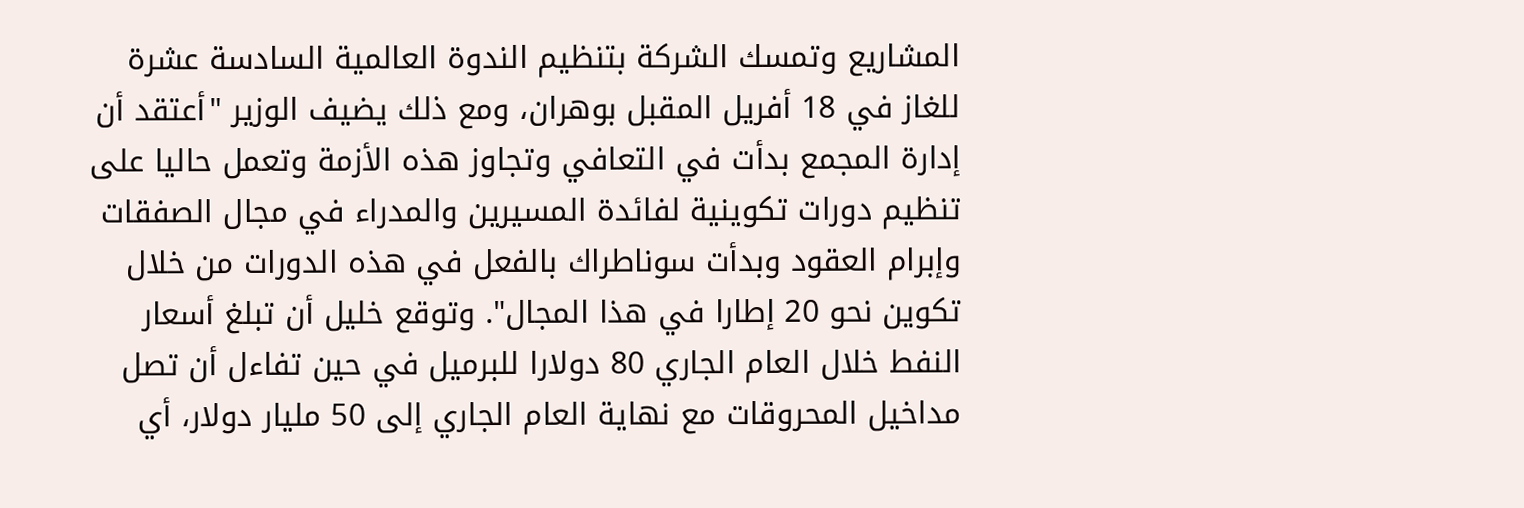المشاريع وتمسك الشركة بتنظيم الندوة العالمية السادسة عشرة للغاز في 18 أفريل المقبل بوهران، ومع ذلك يضيف الوزير "أعتقد أن إدارة المجمع بدأت في التعافي وتجاوز هذه الأزمة وتعمل حاليا على تنظيم دورات تكوينية لفائدة المسيرين والمدراء في مجال الصفقات وإبرام العقود وبدأت سوناطراك بالفعل في هذه الدورات من خلال تكوين نحو 20 إطارا في هذا المجال". وتوقع خليل أن تبلغ أسعار النفط خلال العام الجاري 80 دولارا للبرميل في حين تفاءل أن تصل مداخيل المحروقات مع نهاية العام الجاري إلى 50 مليار دولار، أي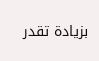بزيادة تقدر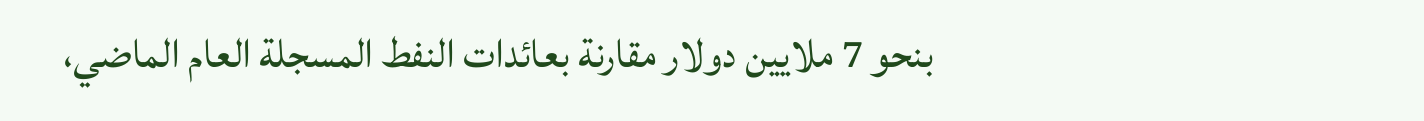بنحو 7 ملايين دولار مقارنة بعائدات النفط المسجلة العام الماضي،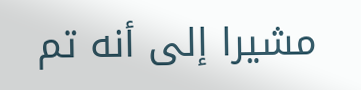مشيرا إلى أنه تم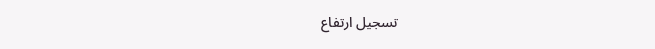تسجيل ارتفاع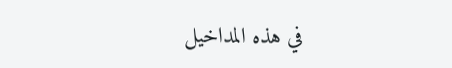في هذه المداخيل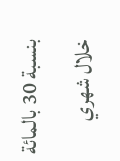بنسبة 30 بالمائة خلال شهري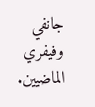جانفي وفيفري الماضيين.